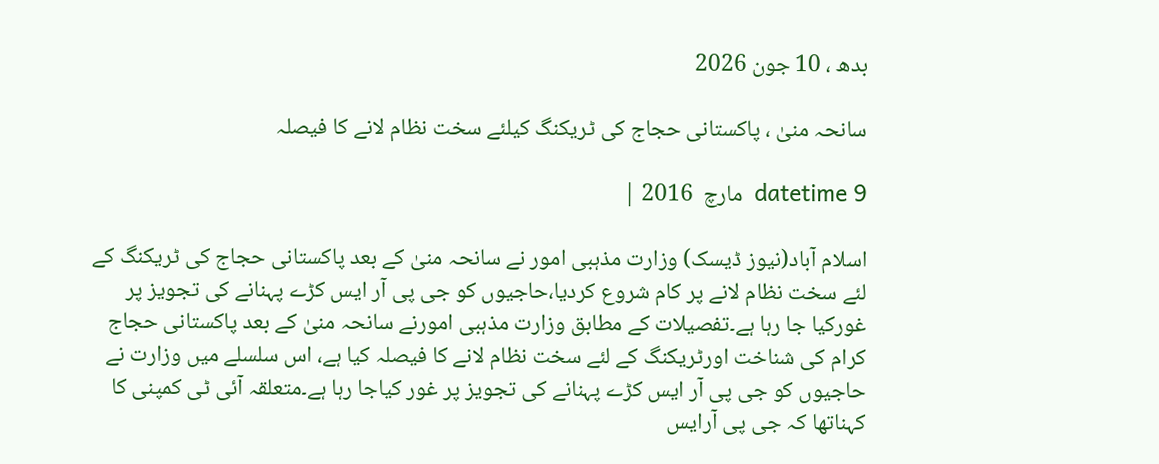بدھ ، 10 جون 2026

سانحہ منیٰ ، پاکستانی حجاج کی ٹریکنگ کیلئے سخت نظام لانے کا فیصلہ

datetime 9  مارچ  2016 |

اسلام آباد(نیوز ڈیسک) وزارت مذہبی امور نے سانحہ منیٰ کے بعد پاکستانی حجاج کی ٹریکنگ کے لئے سخت نظام لانے پر کام شروع کردیا،حاجیوں کو جی پی آر ایس کڑے پہنانے کی تجویز پر غورکیا جا رہا ہے۔تفصیلات کے مطابق وزارت مذہبی امورنے سانحہ منیٰ کے بعد پاکستانی حجاج کرام کی شناخت اورٹریکنگ کے لئے سخت نظام لانے کا فیصلہ کیا ہے، اس سلسلے میں وزارت نے حاجیوں کو جی پی آر ایس کڑے پہنانے کی تجویز پر غور کیاجا رہا ہے۔متعلقہ آئی ٹی کمپنی کا کہناتھا کہ جی پی آرایس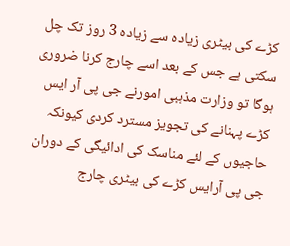کڑے کی بیٹری زیادہ سے زیادہ 3 روز تک چل سکتی ہے جس کے بعد اسے چارج کرنا ضروری ہوگا تو وزارت مذہبی امورنے جی پی آر ایس کڑے پہنانے کی تجویز مسترد کردی کیونکہ حاجیوں کے لئے مناسک کی ادائیگی کے دوران جی پی آرایس کڑے کی بیٹری چارج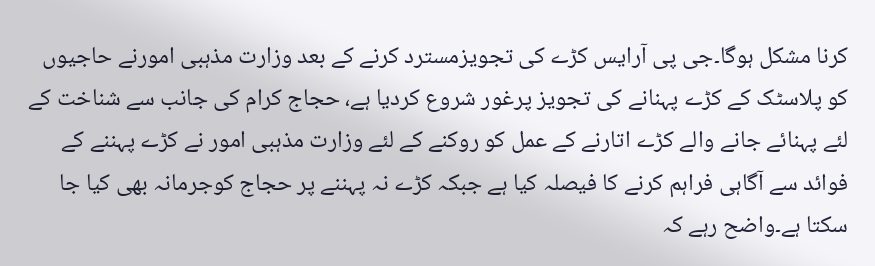کرنا مشکل ہوگا۔جی پی آرایس کڑے کی تجویزمسترد کرنے کے بعد وزارت مذہبی امورنے حاجیوں کو پلاسٹک کے کڑے پہنانے کی تجویز پرغور شروع کردیا ہے، حجاج کرام کی جانب سے شناخت کے لئے پہنائے جانے والے کڑے اتارنے کے عمل کو روکنے کے لئے وزارت مذہبی امور نے کڑے پہننے کے فوائد سے آگاہی فراہم کرنے کا فیصلہ کیا ہے جبکہ کڑے نہ پہننے پر حجاج کوجرمانہ بھی کیا جا سکتا ہے۔واضح رہے کہ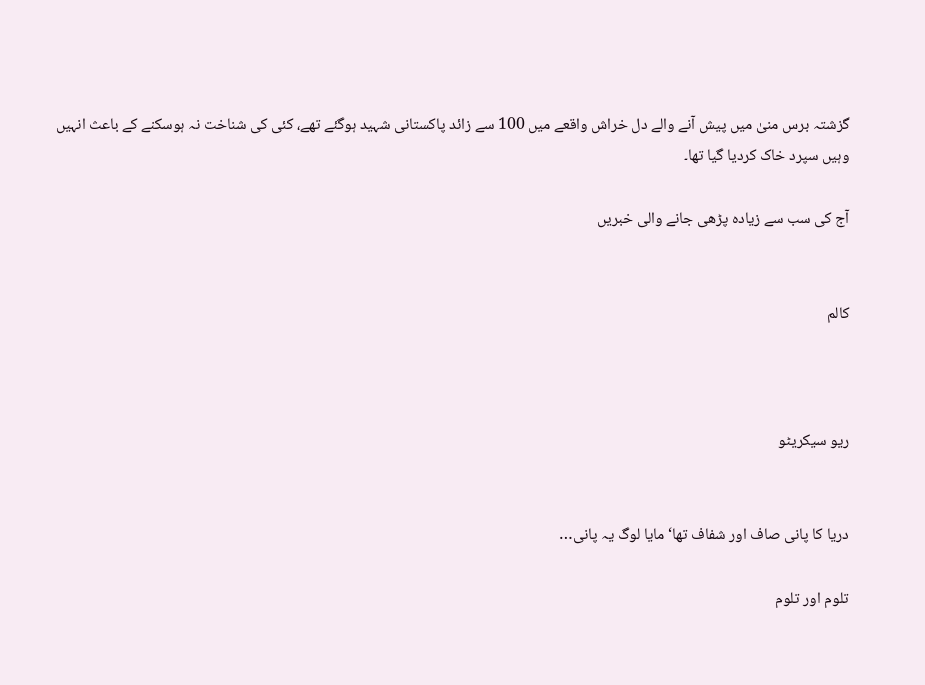گزشتہ برس منیٰ میں پیش آنے والے دل خراش واقعے میں 100 سے زائد پاکستانی شہید ہوگئے تھے، کئی کی شناخت نہ ہوسکنے کے باعث انہیں وہیں سپرد خاک کردیا گیا تھا۔

آج کی سب سے زیادہ پڑھی جانے والی خبریں


کالم



ریو سیکریٹو


دریا کا پانی صاف اور شفاف تھا‘ مایا لوگ یہ پانی…

تلوم اور تلوم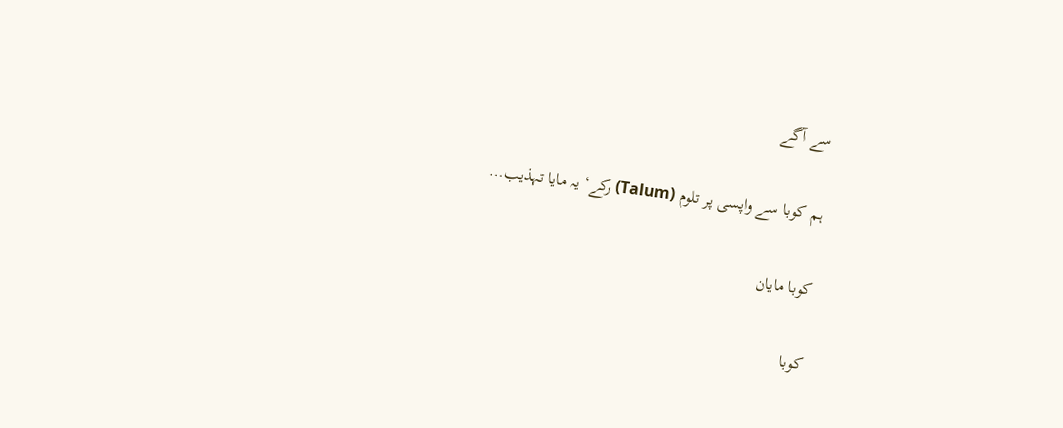سے آگے

ہم کوبا سے واپسی پر تلوم (Talum) رکے‘ یہ مایا تہذیب…

کوبا مایان

کوبا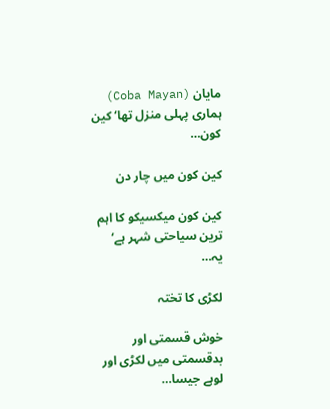مایان (Coba Mayan) ہماری پہلی منزل تھا‘ کین کون…

کین کون میں چار دن

کین کون میکسیکو کا اہم ترین سیاحتی شہر ہے‘ یہ…

لکڑی کا تختہ

خوش قسمتی اور بدقسمتی میں لکڑی اور لوہے جیسا…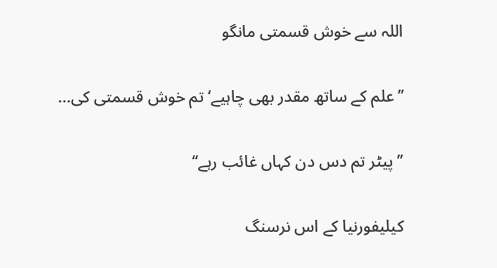اللہ سے خوش قسمتی مانگو

’’علم کے ساتھ مقدر بھی چاہیے‘ تم خوش قسمتی کی…

’’پیٹر تم دس دن کہاں غائب رہے‘‘

کیلیفورنیا کے اس نرسنگ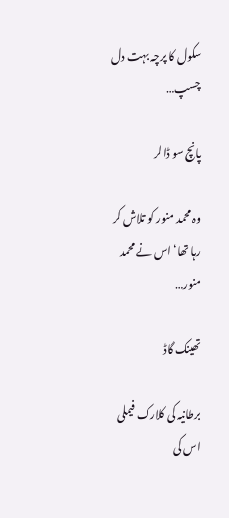سکول کا پرچہ بہت دل چسپ…

پانچ سو ڈالر

وہ محمد منور کو تلاش کر رہا تھا‘ اس نے محمد منور…

تھینک گاڈ

برطانیہ کی کلارک فیملی اس کی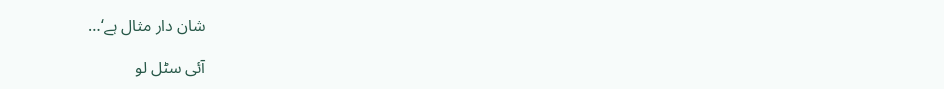شان دار مثال ہے‘…

آئی سٹل لو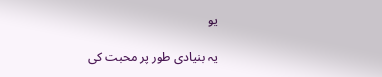یو

یہ بنیادی طور پر محبت کی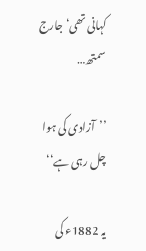کہانی تھی‘ جارج سمتھ…

’’آزادی کی ہوا چل رہی ہے‘‘

یہ 1882ء کی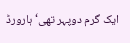ایک گرم دوپہر تھی‘ ہارورڈ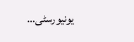یونیورسٹی…